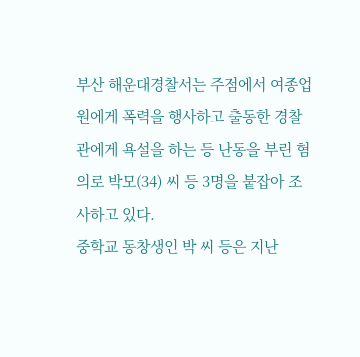부산 해운대경찰서는 주점에서 여종업원에게 폭력을 행사하고 출동한 경찰관에게 욕설을 하는 등 난동을 부린 혐의로 박모(34) 씨 등 3명을 붙잡아 조사하고 있다.
중학교 동창생인 박 씨 등은 지난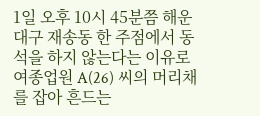1일 오후 10시 45분쯤 해운대구 재송동 한 주점에서 동석을 하지 않는다는 이유로 여종업원 A(26) 씨의 머리채를 잡아 흔드는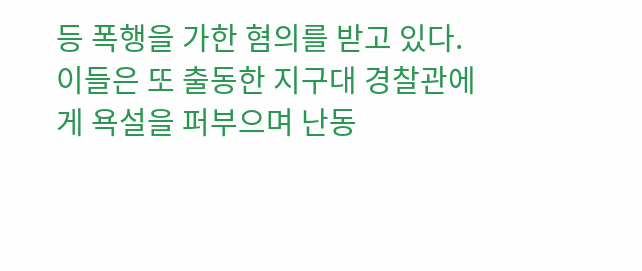등 폭행을 가한 혐의를 받고 있다.
이들은 또 출동한 지구대 경찰관에게 욕설을 퍼부으며 난동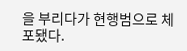을 부리다가 현행범으로 체포됐다.